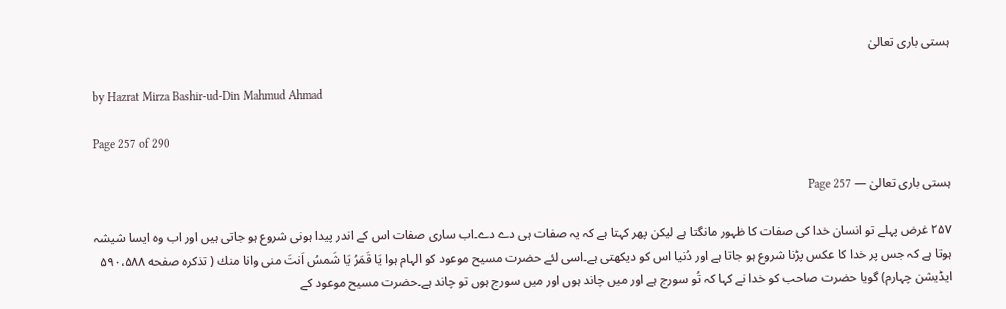ہستی باری تعالیٰ

by Hazrat Mirza Bashir-ud-Din Mahmud Ahmad

Page 257 of 290

ہستی باری تعالیٰ — Page 257

۲۵۷ غرض پہلے تو انسان خدا کی صفات کا ظہور مانگتا ہے لیکن پھر کہتا ہے کہ یہ صفات ہی دے دے۔اب ساری صفات اس کے اندر پیدا ہونی شروع ہو جاتی ہیں اور اب وہ ایسا شیشہ ہوتا ہے کہ جس پر خدا کا عکس پڑنا شروع ہو جاتا ہے اور دُنیا اس کو دیکھتی ہے۔اسی لئے حضرت مسیح موعود کو الہام ہوا يَا قَمَرُ يَا شَمسُ اَنتَ منى وانا منك ( تذكره صفحه ۵۹۰،۵۸۸ ایڈیشن چہارم) گویا حضرت صاحب کو خدا نے کہا کہ تُو سورج ہے اور میں چاند ہوں اور میں سورج ہوں تو چاند ہے۔حضرت مسیح موعود کے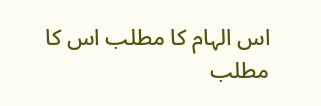اس الہام کا مطلب اس کا مطلب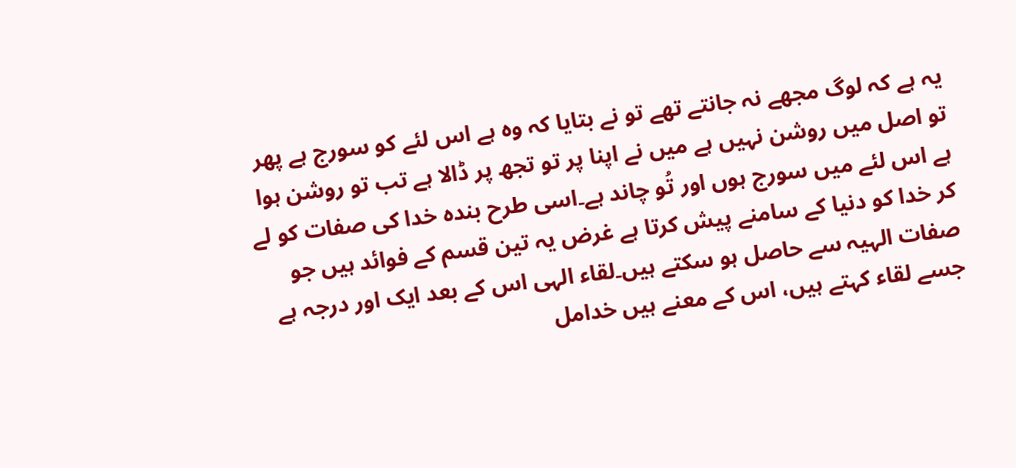یہ ہے کہ لوگ مجھے نہ جانتے تھے تو نے بتایا کہ وہ ہے اس لئے کو سورج ہے پھر تو اصل میں روشن نہیں ہے میں نے اپنا پر تو تجھ پر ڈالا ہے تب تو روشن ہوا ہے اس لئے میں سورج ہوں اور تُو چاند ہے۔اسی طرح بندہ خدا کی صفات کو لے کر خدا کو دنیا کے سامنے پیش کرتا ہے غرض یہ تین قسم کے فوائد ہیں جو صفات الہیہ سے حاصل ہو سکتے ہیں۔لقاء الہی اس کے بعد ایک اور درجہ ہے جسے لقاء کہتے ہیں، اس کے معنے ہیں خدامل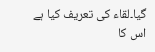گیا۔لقاء کی تعریف کیا ہے اس کا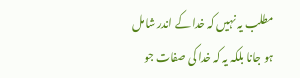مطلب یہ نہیں کہ خدا کے اندر شامل ہو جانا بلکہ یہ کہ خدا کی صفات جو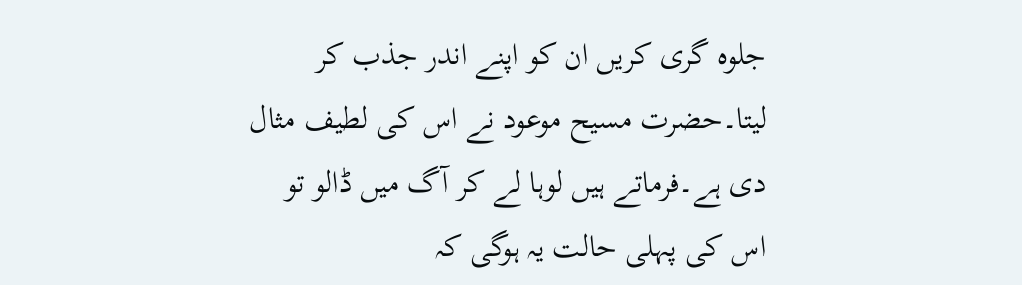جلوہ گری کریں ان کو اپنے اندر جذب کر لیتا۔حضرت مسیح موعود نے اس کی لطیف مثال دی ہے۔فرماتے ہیں لوہا لے کر آگ میں ڈالو تو اس کی پہلی حالت یہ ہوگی کہ